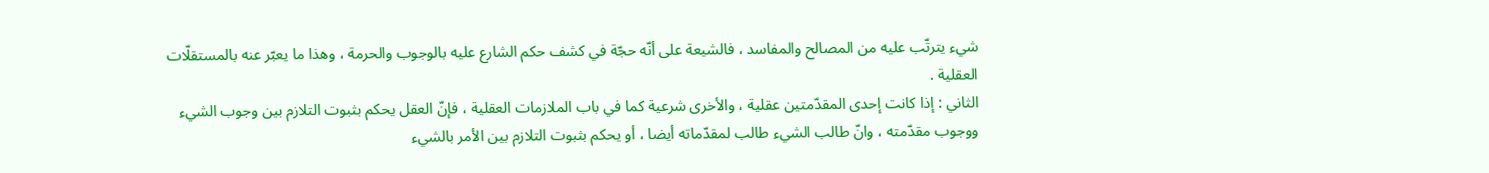شيء يترتّب عليه من المصالح والمفاسد ، فالشيعة على أنّه حجّة في كشف حكم الشارع عليه بالوجوب والحرمة ، وهذا ما يعبّر عنه بالمستقلّات العقلية .
الثاني : إذا كانت إحدى المقدّمتين عقلية ، والأخرى شرعية كما في باب الملازمات العقلية ، فإنّ العقل يحكم بثبوت التلازم بين وجوب الشيء ووجوب مقدّمته ، وانّ طالب الشيء طالب لمقدّماته أيضا ، أو يحكم بثبوت التلازم بين الأمر بالشيء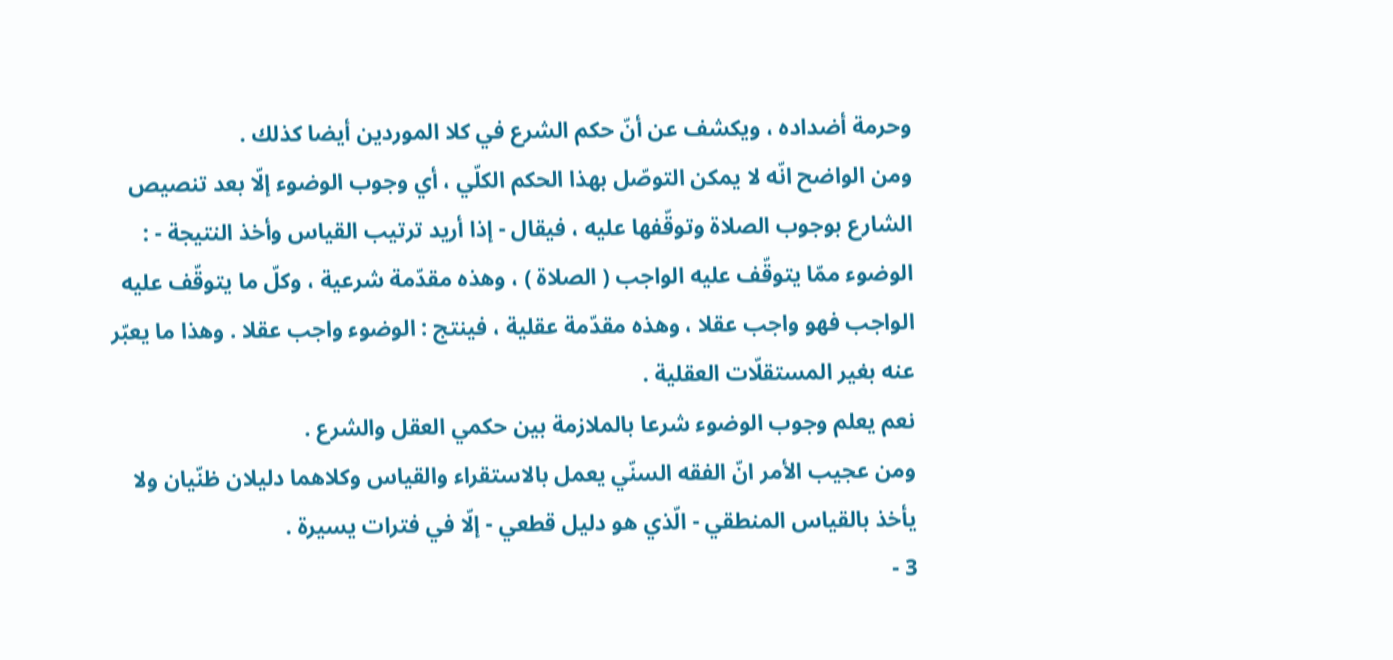وحرمة أضداده ، ويكشف عن أنّ حكم الشرع في كلا الموردين أيضا كذلك .
ومن الواضح انّه لا يمكن التوصّل بهذا الحكم الكلّي ، أي وجوب الوضوء إلّا بعد تنصيص الشارع بوجوب الصلاة وتوقّفها عليه ، فيقال - إذا أريد ترتيب القياس وأخذ النتيجة - : الوضوء ممّا يتوقّف عليه الواجب ( الصلاة ) ، وهذه مقدّمة شرعية ، وكلّ ما يتوقّف عليه الواجب فهو واجب عقلا ، وهذه مقدّمة عقلية ، فينتج : الوضوء واجب عقلا . وهذا ما يعبّر عنه بغير المستقلّات العقلية .
نعم يعلم وجوب الوضوء شرعا بالملازمة بين حكمي العقل والشرع .
ومن عجيب الأمر انّ الفقه السنّي يعمل بالاستقراء والقياس وكلاهما دليلان ظنّيان ولا يأخذ بالقياس المنطقي - الّذي هو دليل قطعي - إلّا في فترات يسيرة .
3 -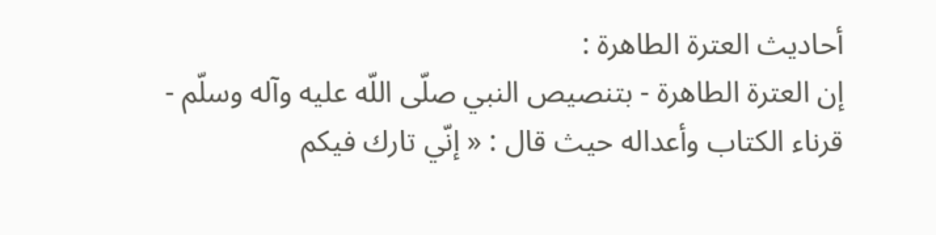أحاديث العترة الطاهرة :
إن العترة الطاهرة - بتنصيص النبي صلّى اللّه عليه وآله وسلّم - قرناء الكتاب وأعداله حيث قال : « إنّي تارك فيكم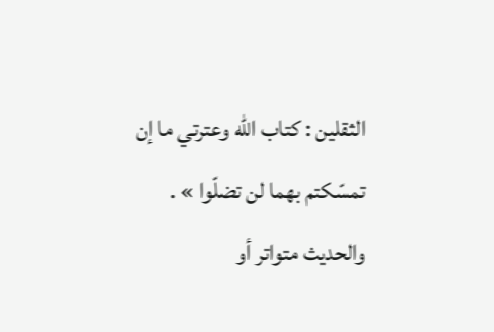الثقلين : كتاب اللّه وعترتي ما إن تمسّكتم بهما لن تضلّوا » .
والحديث متواتر أو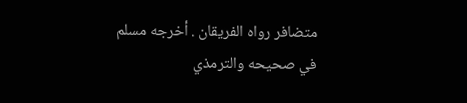متضافر رواه الفريقان . أخرجه مسلم في صحيحه والترمذي